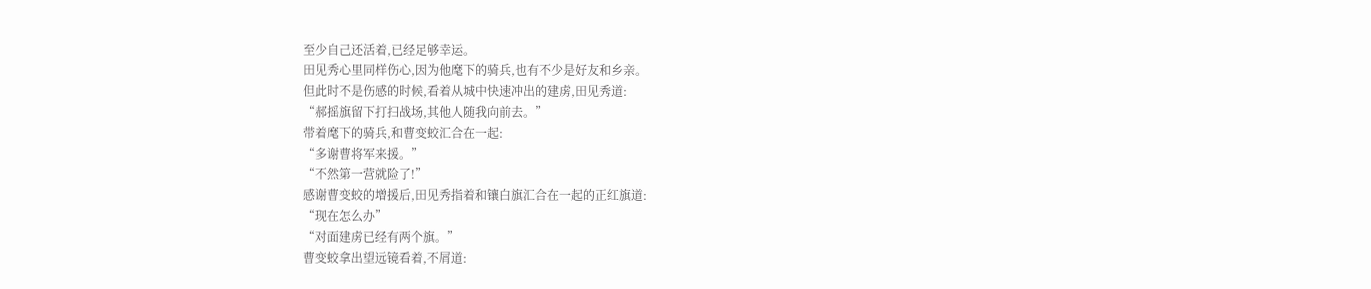至少自己还活着,已经足够幸运。
田见秀心里同样伤心,因为他麾下的骑兵,也有不少是好友和乡亲。
但此时不是伤感的时候,看着从城中快速冲出的建虏,田见秀道:
“郝摇旗留下打扫战场,其他人随我向前去。”
带着麾下的骑兵,和曹变蛟汇合在一起:
“多谢曹将军来援。”
“不然第一营就险了!”
感谢曹变蛟的增援后,田见秀指着和镶白旗汇合在一起的正红旗道:
“现在怎么办”
“对面建虏已经有两个旗。”
曹变蛟拿出望远镜看着,不屑道: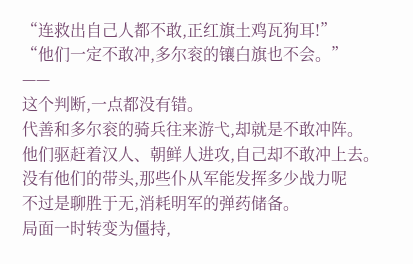“连救出自己人都不敢,正红旗土鸡瓦狗耳!”
“他们一定不敢冲,多尔衮的镶白旗也不会。”
——
这个判断,一点都没有错。
代善和多尔衮的骑兵往来游弋,却就是不敢冲阵。
他们驱赶着汉人、朝鲜人进攻,自己却不敢冲上去。
没有他们的带头,那些仆从军能发挥多少战力呢
不过是聊胜于无,消耗明军的弹药储备。
局面一时转变为僵持,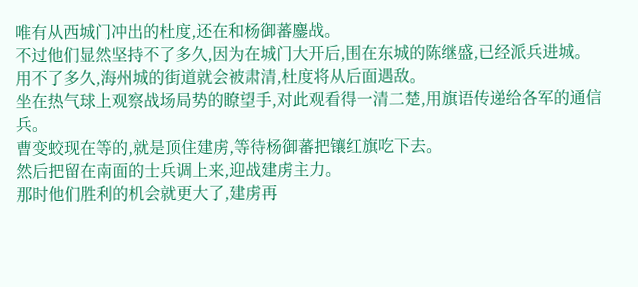唯有从西城门冲出的杜度,还在和杨御蕃鏖战。
不过他们显然坚持不了多久,因为在城门大开后,围在东城的陈继盛,已经派兵进城。
用不了多久,海州城的街道就会被肃清,杜度将从后面遇敌。
坐在热气球上观察战场局势的瞭望手,对此观看得一清二楚,用旗语传递给各军的通信兵。
曹变蛟现在等的,就是顶住建虏,等待杨御蕃把镶红旗吃下去。
然后把留在南面的士兵调上来,迎战建虏主力。
那时他们胜利的机会就更大了,建虏再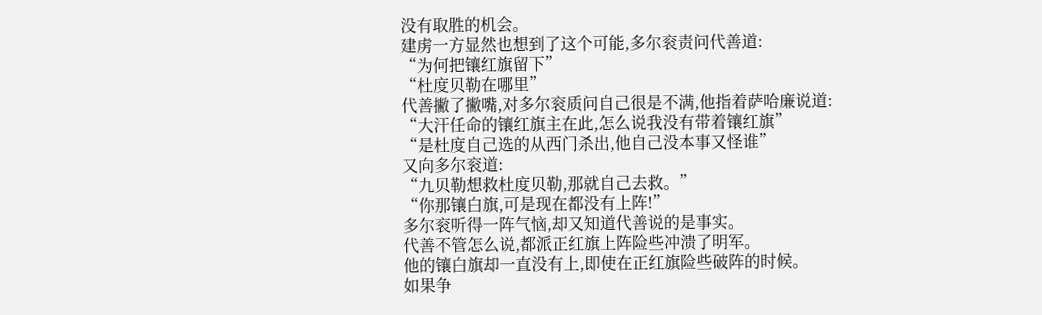没有取胜的机会。
建虏一方显然也想到了这个可能,多尔衮责问代善道:
“为何把镶红旗留下”
“杜度贝勒在哪里”
代善撇了撇嘴,对多尔衮质问自己很是不满,他指着萨哈廉说道:
“大汗任命的镶红旗主在此,怎么说我没有带着镶红旗”
“是杜度自己选的从西门杀出,他自己没本事又怪谁”
又向多尔衮道:
“九贝勒想救杜度贝勒,那就自己去救。”
“你那镶白旗,可是现在都没有上阵!”
多尔衮听得一阵气恼,却又知道代善说的是事实。
代善不管怎么说,都派正红旗上阵险些冲溃了明军。
他的镶白旗却一直没有上,即使在正红旗险些破阵的时候。
如果争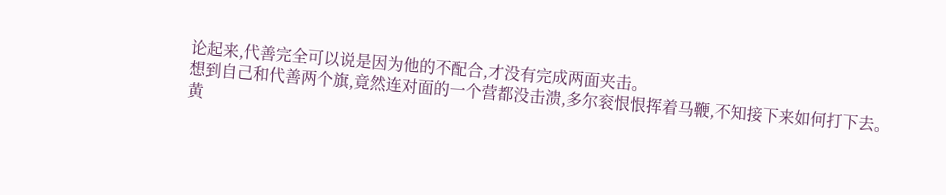论起来,代善完全可以说是因为他的不配合,才没有完成两面夹击。
想到自己和代善两个旗,竟然连对面的一个营都没击溃,多尔衮恨恨挥着马鞭,不知接下来如何打下去。
黄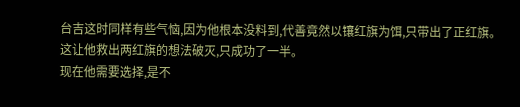台吉这时同样有些气恼,因为他根本没料到,代善竟然以镶红旗为饵,只带出了正红旗。
这让他救出两红旗的想法破灭,只成功了一半。
现在他需要选择,是不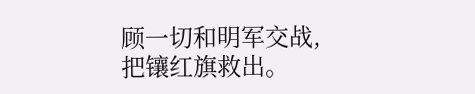顾一切和明军交战,把镶红旗救出。